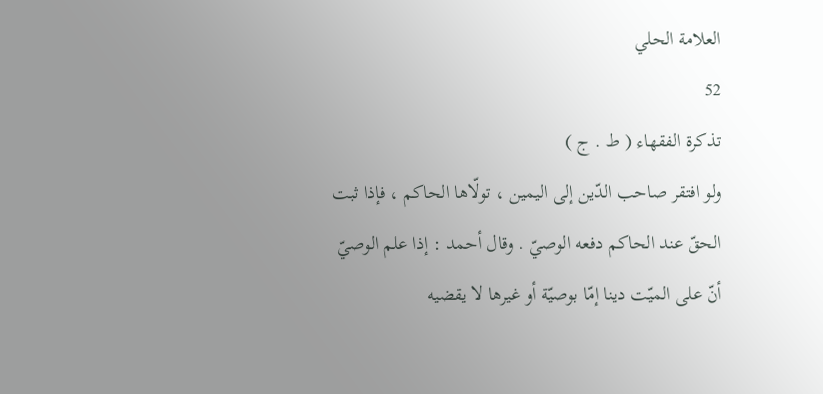العلامة الحلي
52
تذكرة الفقهاء ( ط . ج )
ولو افتقر صاحب الدّين إلى اليمين ، تولّاها الحاكم ، فإذا ثبت الحقّ عند الحاكم دفعه الوصيّ . وقال أحمد : إذا علم الوصيّ أنّ على الميّت دينا إمّا بوصيّة أو غيرها لا يقضيه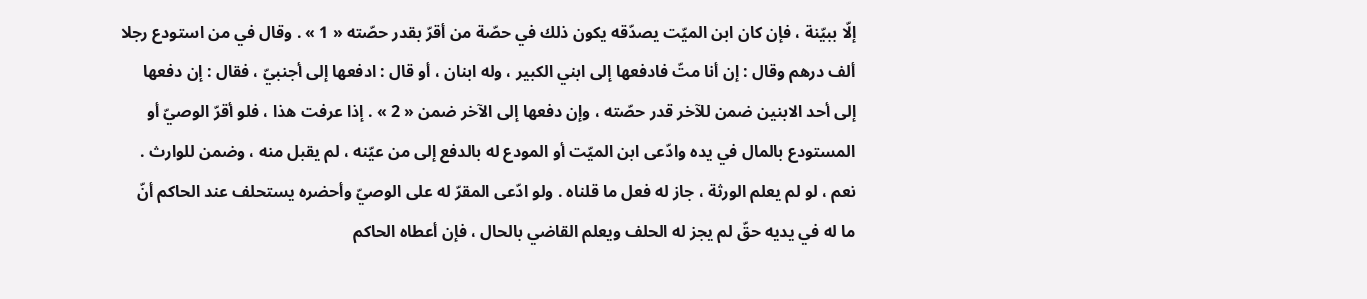إلّا ببيّنة ، فإن كان ابن الميّت يصدّقه يكون ذلك في حصّة من أقرّ بقدر حصّته « 1 » . وقال في من استودع رجلا ألف درهم وقال : إن أنا متّ فادفعها إلى ابني الكبير ، وله ابنان ، أو قال : ادفعها إلى أجنبيّ ، فقال : إن دفعها إلى أحد الابنين ضمن للآخر قدر حصّته ، وإن دفعها إلى الآخر ضمن « 2 » . إذا عرفت هذا ، فلو أقرّ الوصيّ أو المستودع بالمال في يده وادّعى ابن الميّت أو المودع له بالدفع إلى من عيّنه ، لم يقبل منه ، وضمن للوارث . نعم ، لو لم يعلم الورثة ، جاز له فعل ما قلناه . ولو ادّعى المقرّ له على الوصيّ وأحضره يستحلف عند الحاكم أنّ ما له في يديه حقّ لم يجز له الحلف ويعلم القاضي بالحال ، فإن أعطاه الحاكم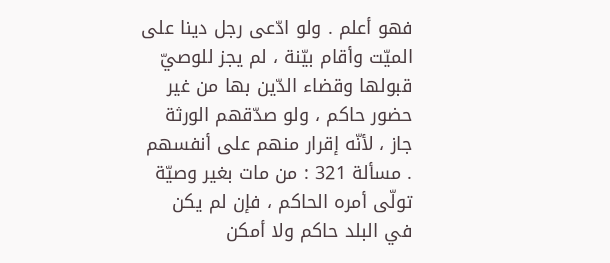فهو أعلم . ولو ادّعى رجل دينا على الميّت وأقام بيّنة ، لم يجز للوصيّ قبولها وقضاء الدّين بها من غير حضور حاكم ، ولو صدّقهم الورثة جاز ، لأنّه إقرار منهم على أنفسهم . مسألة 321 : من مات بغير وصيّة تولّى أمره الحاكم ، فإن لم يكن في البلد حاكم ولا أمكن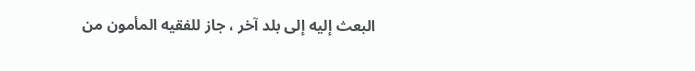البعث إليه إلى بلد آخر ، جاز للفقيه المأمون من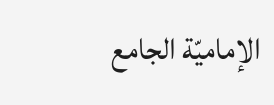الإماميّة الجامع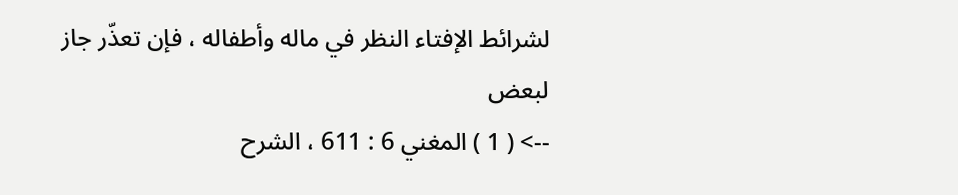لشرائط الإفتاء النظر في ماله وأطفاله ، فإن تعذّر جاز لبعض
--> ( 1 ) المغني 6 : 611 ، الشرح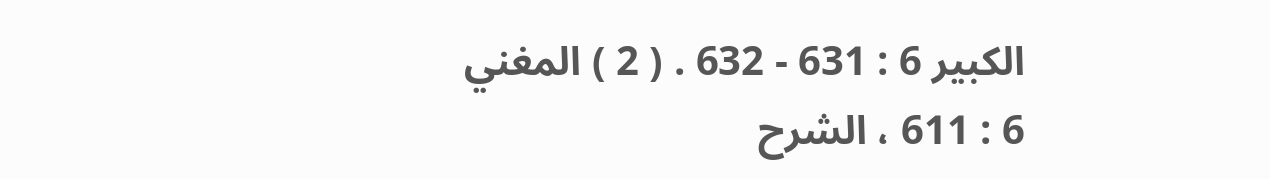الكبير 6 : 631 - 632 . ( 2 ) المغني 6 : 611 ، الشرح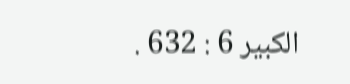الكبير 6 : 632 .